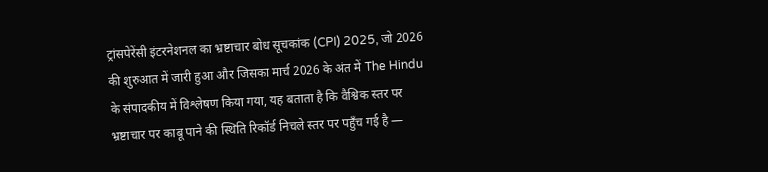ट्रांसपेरेंसी इंटरनेशनल का भ्रष्टाचार बोध सूचकांक (CPI) 2025, जो 2026 की शुरुआत में जारी हुआ और जिसका मार्च 2026 के अंत में The Hindu के संपादकीय में विश्लेषण किया गया, यह बताता है कि वैश्विक स्तर पर भ्रष्टाचार पर काबू पाने की स्थिति रिकॉर्ड निचले स्तर पर पहुँच गई है —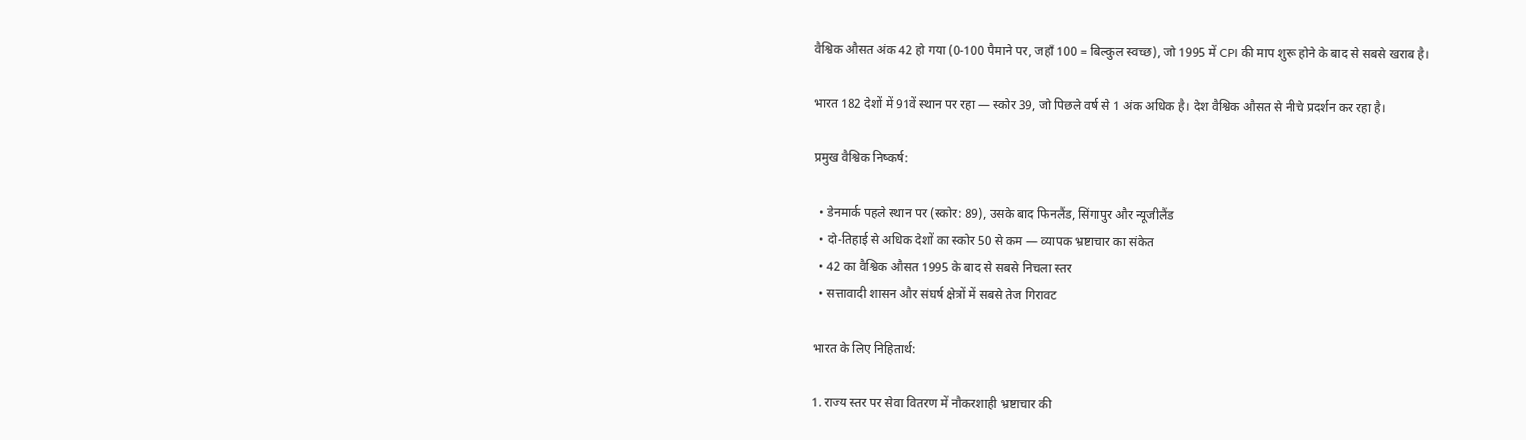वैश्विक औसत अंक 42 हो गया (0-100 पैमाने पर, जहाँ 100 = बिल्कुल स्वच्छ), जो 1995 में CPI की माप शुरू होने के बाद से सबसे खराब है।

भारत 182 देशों में 91वें स्थान पर रहा — स्कोर 39, जो पिछले वर्ष से 1 अंक अधिक है। देश वैश्विक औसत से नीचे प्रदर्शन कर रहा है।

प्रमुख वैश्विक निष्कर्ष:

  • डेनमार्क पहले स्थान पर (स्कोर: 89), उसके बाद फिनलैंड, सिंगापुर और न्यूजीलैंड
  • दो-तिहाई से अधिक देशों का स्कोर 50 से कम — व्यापक भ्रष्टाचार का संकेत
  • 42 का वैश्विक औसत 1995 के बाद से सबसे निचला स्तर
  • सत्तावादी शासन और संघर्ष क्षेत्रों में सबसे तेज गिरावट

भारत के लिए निहितार्थ:

1. राज्य स्तर पर सेवा वितरण में नौकरशाही भ्रष्टाचार की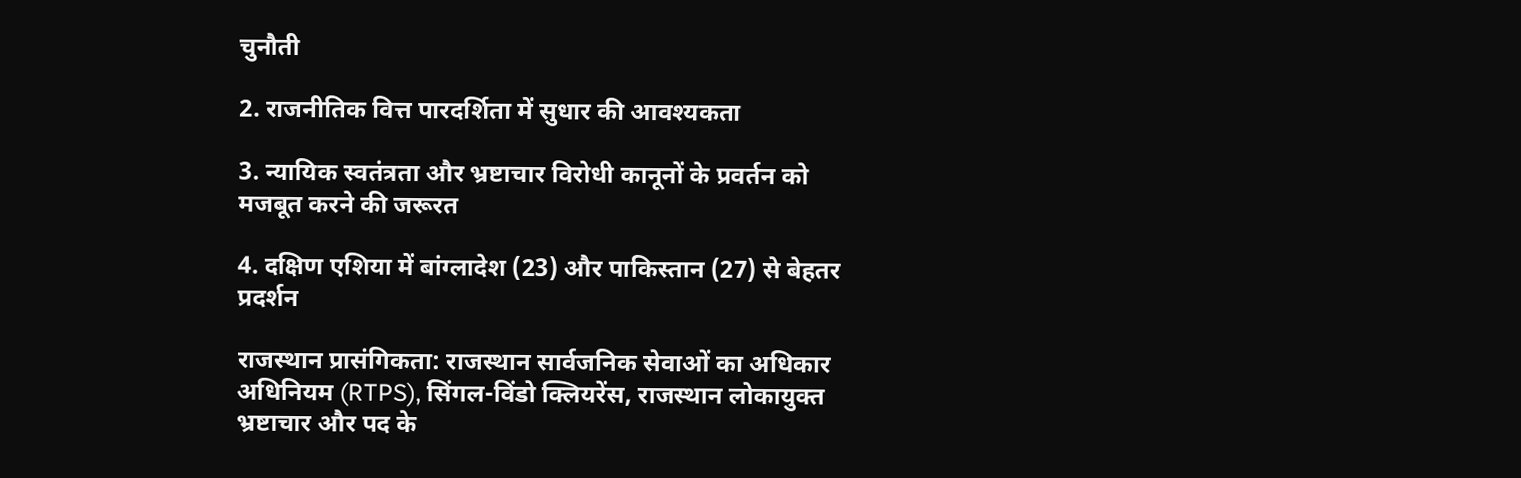चुनौती

2. राजनीतिक वित्त पारदर्शिता में सुधार की आवश्यकता

3. न्यायिक स्वतंत्रता और भ्रष्टाचार विरोधी कानूनों के प्रवर्तन को मजबूत करने की जरूरत

4. दक्षिण एशिया में बांग्लादेश (23) और पाकिस्तान (27) से बेहतर प्रदर्शन

राजस्थान प्रासंगिकता: राजस्थान सार्वजनिक सेवाओं का अधिकार अधिनियम (RTPS), सिंगल-विंडो क्लियरेंस, राजस्थान लोकायुक्त भ्रष्टाचार और पद के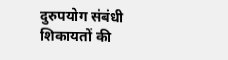दुरुपयोग संबंधी शिकायतों की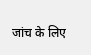जांच के लिए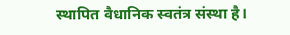स्थापित वैधानिक स्वतंत्र संस्था है।